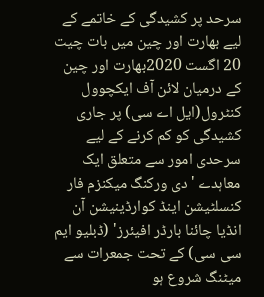سرحد پر کشیدگی کے خاتمے کے لیے بھارت اور چین میں بات چیت
20 اگست 2020بھارت اور چین کے درمیان لائن آف ایکچوول کنٹرول(ایل اے سی) پر جاری کشیدگی کو کم کرنے کے لیے سرحدی امور سے متعلق ایک معاہدے 'دی ورکنگ میکنزم فار کنسلٹیشن اینڈ کوارڈینیشن آن انڈیا چائنا بارڈر افیئرز' (ڈبلیو ایم سی سی) کے تحت جمعرات سے میٹنگ شروع ہو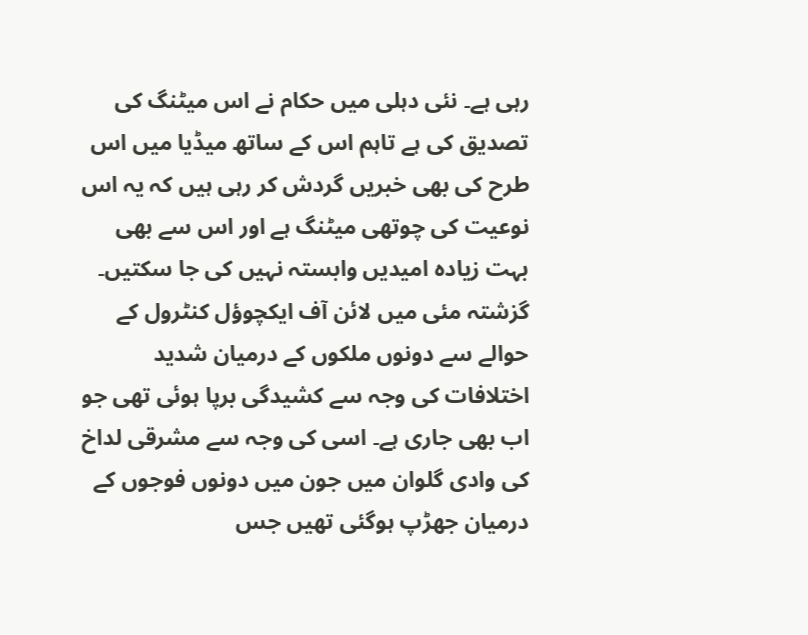رہی ہے۔ نئی دہلی میں حکام نے اس میٹنگ کی تصدیق کی ہے تاہم اس کے ساتھ میڈیا میں اس طرح کی بھی خبریں گردش کر رہی ہیں کہ یہ اس نوعیت کی چوتھی میٹنگ ہے اور اس سے بھی بہت زیادہ امیدیں وابستہ نہیں کی جا سکتیں۔
گزشتہ مئی میں لائن آف ایکچوؤل کنٹرول کے حوالے سے دونوں ملکوں کے درمیان شدید اختلافات کی وجہ سے کشیدگی برپا ہوئی تھی جو اب بھی جاری ہے۔ اسی کی وجہ سے مشرقی لداخ کی وادی گلوان میں جون میں دونوں فوجوں کے درمیان جھڑپ ہوگئی تھیں جس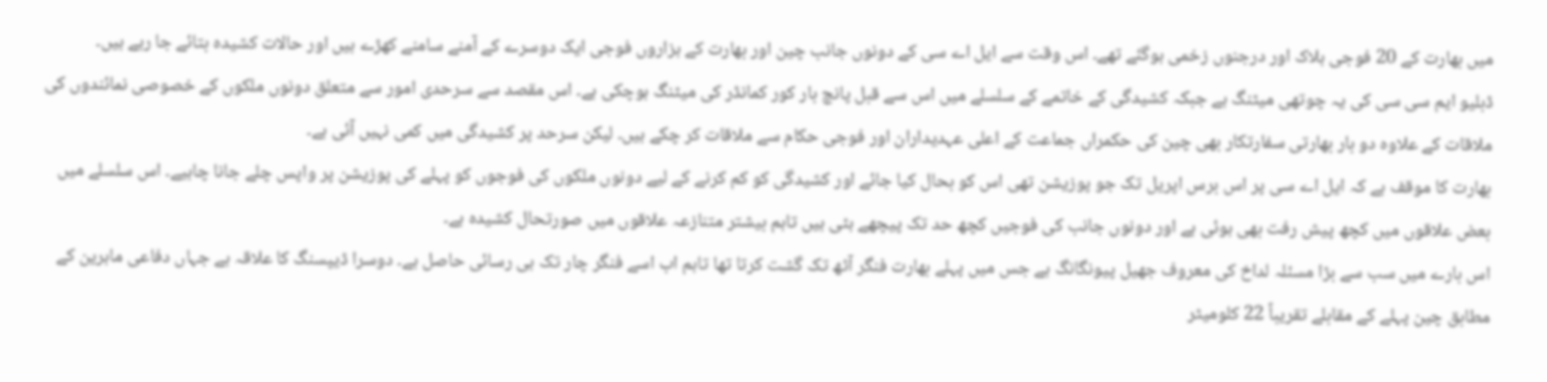میں بھارت کے 20 فوجی ہلاک اور درجنوں زخمی ہوگئے تھے۔ اس وقت سے ایل اے سی کے دونوں جانب چین اور بھارت کے ہزاروں فوجی ایک دوسرے کے آمنے سامنے کھڑے ہیں اور حالات کشیدہ بتائے جا رہے ہیں۔
ڈبلیو ایم سی سی کی یہ چوتھی میٹنگ ہے جبکہ کشیدگی کے خاتمے کے سلسلے میں اس سے قبل پانچ بار کور کمانڈر کی میٹنگ ہوچکی ہے۔ اس مقصد سے سرحدی امور سے متعلق دونوں ملکوں کے خصوصی نمائندوں کی ملاقات کے علاوہ دو بار بھارتی سفارتکار بھی چین کی حکمراں جماعت کے اعلی عہدیداران اور فوجی حکام سے ملاقات کر چکے ہیں۔ لیکن سرحد پر کشیدگی میں کمی نہیں آئی ہے۔
بھارت کا موقف ہے کہ ایل اے سی پر اس برس اپریل تک جو پوزیشن تھی اس کو بحال کیا جائے اور کشیدگی کو کم کرنے کے لیے دونوں ملکوں کی فوجوں کو پہلے کی پوزیشن پر واپس چلے جانا چاہیے۔ اس سلسلے میں بعض علاقوں میں کچھ پیش رفت بھی ہوئی ہے اور دونوں جانب کی فوجیں کچھ حد تک پیچھے ہٹی ہیں تاہم بیشتر متنازعہ علاقوں میں صورتحال کشیدہ ہے۔
اس بارے میں سب سے بڑا مسئلہ لداخ کی معروف جھیل پیونگانگ ہے جس میں پہلے بھارت فنگر آٹھ تک گشت کرتا تھا تاہم اب اسے فنگر چار تک ہی رسائی حاصل ہے۔ دوسرا ڈیپسنگ کا علاقہ ہے جہاں دفاعی ماہرین کے مطابق چین پہلے کے مقابلے تقریباً 22 کلومیٹر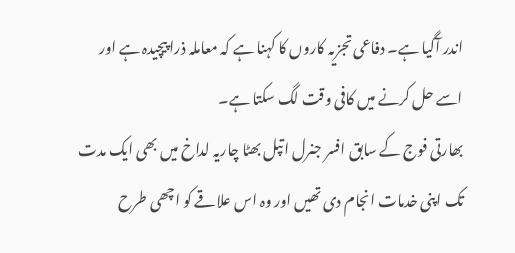اندر آگیا ہے۔ دفاعی تجزیہ کاروں کا کہنا ہے کہ معاملہ ذرا پیچیدہ ہے اور اسے حل کرنے میں کافی وقت لگ سکتا ہے۔
بھارتی فوج کے سابق افسر جنرل اتپل بھٹا چاریہ لداخ میں بھی ایک مدت تک اپنی خدمات انجام دی تھیں اور وہ اس علاقے کو اچھی طرح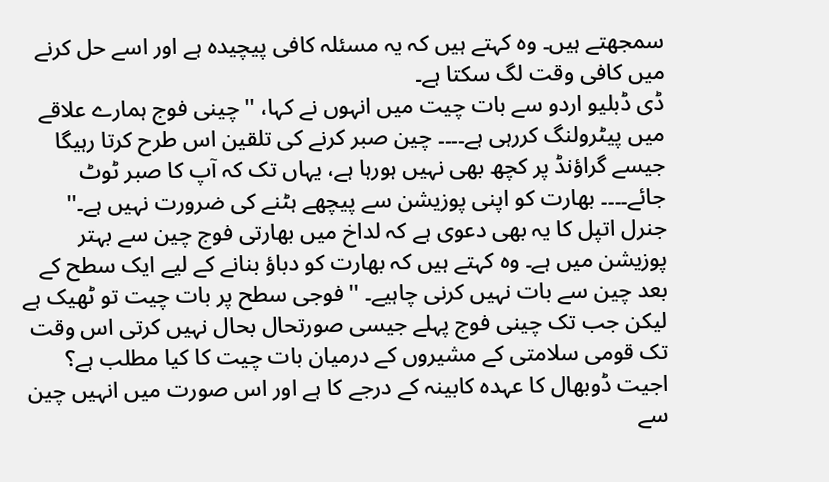سمجھتے ہیں۔ وہ کہتے ہیں کہ یہ مسئلہ کافی پیچیدہ ہے اور اسے حل کرنے میں کافی وقت لگ سکتا ہے۔
ڈی ڈبلیو اردو سے بات چیت میں انہوں نے کہا، ''چینی فوج ہمارے علاقے میں پیٹرولنگ کررہی ہے۔۔۔۔ چین صبر کرنے کی تلقین اس طرح کرتا رہیگا جیسے گراؤنڈ پر کچھ بھی نہیں ہورہا ہے، یہاں تک کہ آپ کا صبر ٹوٹ جائے۔۔۔۔ بھارت کو اپنی پوزیشن سے پیچھے ہٹنے کی ضرورت نہیں ہے۔''
جنرل اتپل کا یہ بھی دعوی ہے کہ لداخ میں بھارتی فوج چین سے بہتر پوزیشن میں ہے۔ وہ کہتے ہیں کہ بھارت کو دباؤ بنانے کے لیے ایک سطح کے بعد چین سے بات نہیں کرنی چاہیے۔ ''فوجی سطح پر بات چیت تو ٹھیک ہے لیکن جب تک چینی فوج پہلے جیسی صورتحال بحال نہیں کرتی اس وقت تک قومی سلامتی کے مشیروں کے درمیان بات چیت کا کیا مطلب ہے؟ اجیت ڈوبھال کا عہدہ کابینہ کے درجے کا ہے اور اس صورت میں انہیں چین سے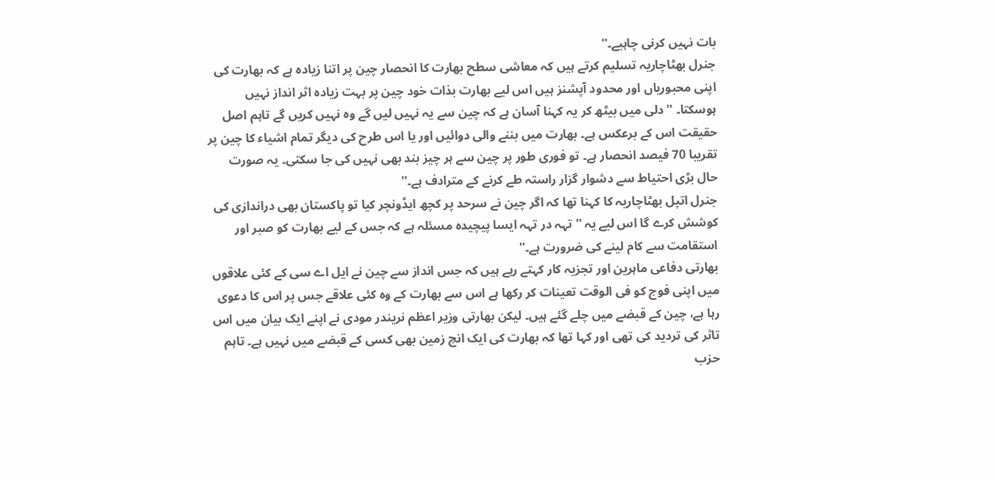بات نہیں کرنی چاہیے۔''
جنرل بھٹاچاریہ تسلیم کرتے ہیں کہ معاشی سطح بھارت کا انحصار چین پر اتنا زیادہ ہے کہ بھارت کی اپنی محبوریاں اور محدود آپشنز ہیں اس لیے بھارت بذات خود چین پر بہت زیادہ اثر انداز نہیں ہوسکتا۔ ''دلی میں بیٹھ کر یہ کہنا آسان ہے کہ چین سے یہ نہیں لیں گے وہ نہیں کریں گے تاہم اصل حقیقت اس کے برعکس ہے۔ بھارت میں بننے والی دوائیں اور یا اس طرح کی دیگر تمام اشیاء کا چین پر تقریبا 70 فیصد انحصار ہے۔ تو فوری طور پر چین سے ہر چیز بند بھی نہیں کی جا سکتی۔ یہ صورت حال بڑی احتیاط سے دشوار گزار راستہ طے کرنے کے مترادف ہے۔''
جنرل اتپل بھٹاچاریہ کا کہنا تھا کہ اگر چین نے سرحد پر کچھ ایڈونچر کیا تو پاکستان بھی دراندازی کی کوشش کرے گا اس لیے یہ ''تہہ در تہہ ایسا پیچیدہ مسئلہ ہے کہ جس کے لیے بھارت کو صبر اور استقامت سے کام لینے کی ضرورت ہے۔''
بھارتی دفاعی ماہرین اور تجزیہ کار کہتے رہے ہیں کہ جس انداز سے چین نے ایل اے سی کے کئی علاقوں میں اپنی فوج کو فی الوقت تعینات کر رکھا ہے اس سے بھارت کے وہ کئی علاقے جس پر اس کا دعوی رہا ہے، چین کے قبضے میں چلے گئے ہیں۔ لیکن بھارتی وزیر اعظم نریندر مودی نے اپنے ایک بیان میں اس تاثر کی تردید کی تھی اور کہا تھا کہ بھارت کی ایک انچ زمین بھی کسی کے قبضے میں نہیں ہے۔ تاہم حزب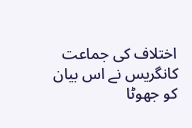اختلاف کی جماعت کانگریس نے اس بیان کو جھوٹا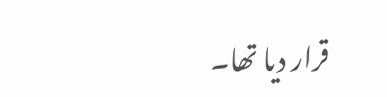قرار دیا تھا۔